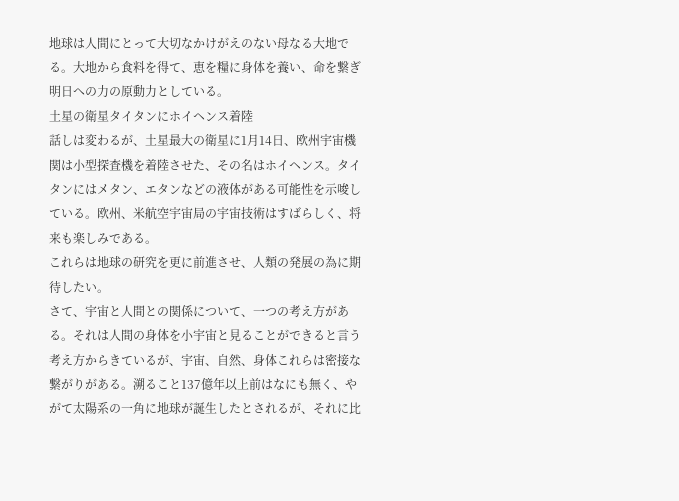地球は人間にとって大切なかけがえのない母なる大地でる。大地から食料を得て、恵を糧に身体を養い、命を繋ぎ明日への力の原動力としている。
土星の衛星タイタンにホイヘンス着陸
話しは変わるが、土星最大の衛星に1月14日、欧州宇宙機関は小型探査機を着陸させた、その名はホイヘンス。タイタンにはメタン、エタンなどの液体がある可能性を示唆している。欧州、米航空宇宙局の宇宙技術はすばらしく、将来も楽しみである。
これらは地球の研究を更に前進させ、人類の発展の為に期待したい。
さて、宇宙と人間との関係について、一つの考え方がある。それは人間の身体を小宇宙と見ることができると言う考え方からきているが、宇宙、自然、身体これらは密接な繋がりがある。溯ること137億年以上前はなにも無く、やがて太陽系の一角に地球が誕生したとされるが、それに比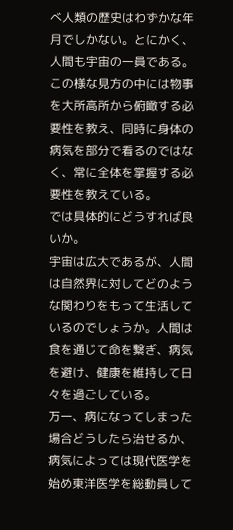べ人類の歴史はわずかな年月でしかない。とにかく、人間も宇宙の一員である。この様な見方の中には物事を大所高所から俯瞰する必要性を教え、同時に身体の病気を部分で看るのではなく、常に全体を掌握する必要性を教えている。
では具体的にどうすれば良いか。
宇宙は広大であるが、人間は自然界に対してどのような関わりをもって生活しているのでしょうか。人間は食を通じて命を繋ぎ、病気を避け、健康を維持して日々を過ごしている。
万一、病になってしまった場合どうしたら治せるか、病気によっては現代医学を始め東洋医学を総動員して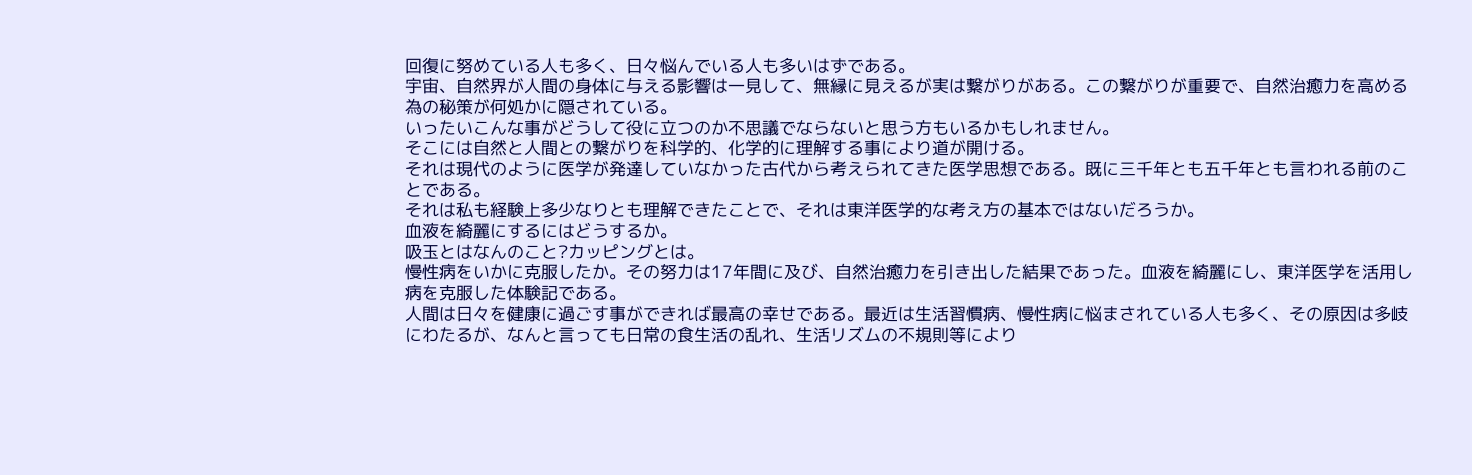回復に努めている人も多く、日々悩んでいる人も多いはずである。
宇宙、自然界が人間の身体に与える影響は一見して、無縁に見えるが実は繋がりがある。この繋がりが重要で、自然治癒力を高める為の秘策が何処かに隠されている。
いったいこんな事がどうして役に立つのか不思議でならないと思う方もいるかもしれません。
そこには自然と人間との繋がりを科学的、化学的に理解する事により道が開ける。
それは現代のように医学が発達していなかった古代から考えられてきた医学思想である。既に三千年とも五千年とも言われる前のことである。
それは私も経験上多少なりとも理解できたことで、それは東洋医学的な考え方の基本ではないだろうか。
血液を綺麗にするにはどうするか。
吸玉とはなんのこと?カッピングとは。
慢性病をいかに克服したか。その努力は17年間に及び、自然治癒力を引き出した結果であった。血液を綺麗にし、東洋医学を活用し病を克服した体験記である。
人間は日々を健康に過ごす事ができれば最高の幸せである。最近は生活習慣病、慢性病に悩まされている人も多く、その原因は多岐にわたるが、なんと言っても日常の食生活の乱れ、生活リズムの不規則等により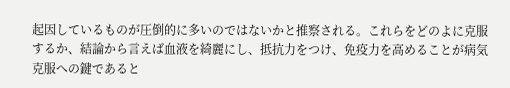起因しているものが圧倒的に多いのではないかと推察される。これらをどのよに克服するか、結論から言えば血液を綺麗にし、抵抗力をつけ、免疫力を高めることが病気克服への鍵であると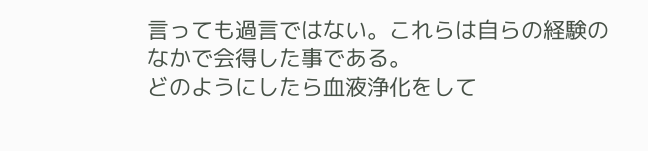言っても過言ではない。これらは自らの経験のなかで会得した事である。
どのようにしたら血液浄化をして